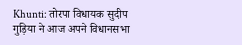Khunti: तोरपा विधायक सुदीप गुड़िया ने आज अपने विधानसभा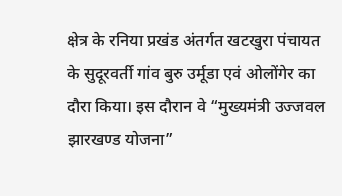क्षेत्र के रनिया प्रखंड अंतर्गत खटखुरा पंचायत के सुदूरवर्ती गांव बुरु उर्मूडा एवं ओलोंगेर का दौरा किया। इस दौरान वे “मुख्यमंत्री उज्जवल झारखण्ड योजना”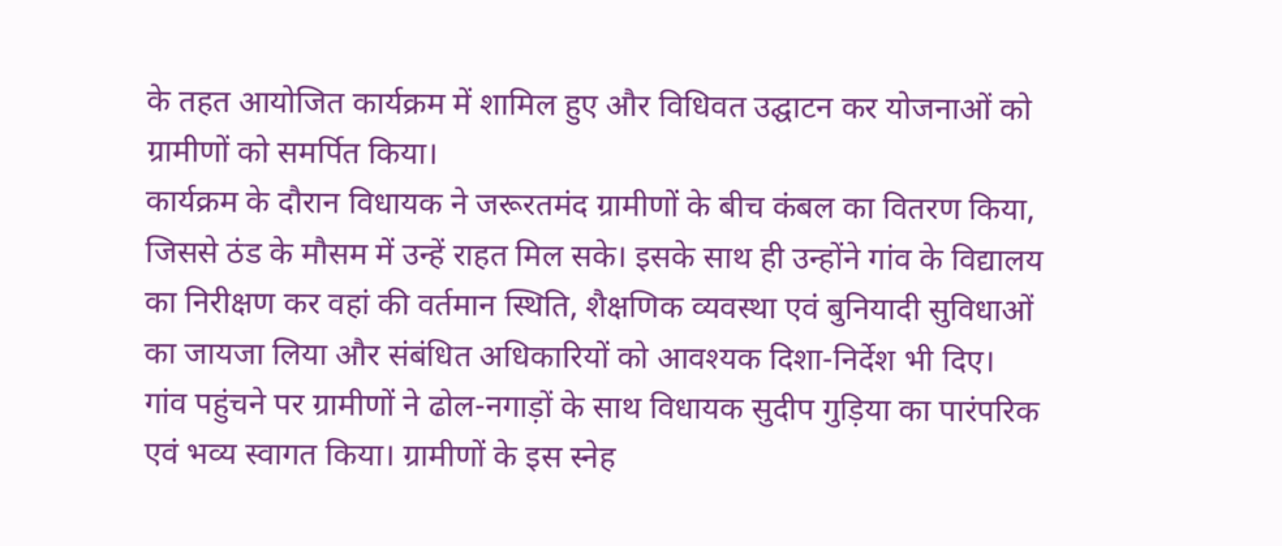के तहत आयोजित कार्यक्रम में शामिल हुए और विधिवत उद्घाटन कर योजनाओं को ग्रामीणों को समर्पित किया।
कार्यक्रम के दौरान विधायक ने जरूरतमंद ग्रामीणों के बीच कंबल का वितरण किया, जिससे ठंड के मौसम में उन्हें राहत मिल सके। इसके साथ ही उन्होंने गांव के विद्यालय का निरीक्षण कर वहां की वर्तमान स्थिति, शैक्षणिक व्यवस्था एवं बुनियादी सुविधाओं का जायजा लिया और संबंधित अधिकारियों को आवश्यक दिशा-निर्देश भी दिए।
गांव पहुंचने पर ग्रामीणों ने ढोल-नगाड़ों के साथ विधायक सुदीप गुड़िया का पारंपरिक एवं भव्य स्वागत किया। ग्रामीणों के इस स्नेह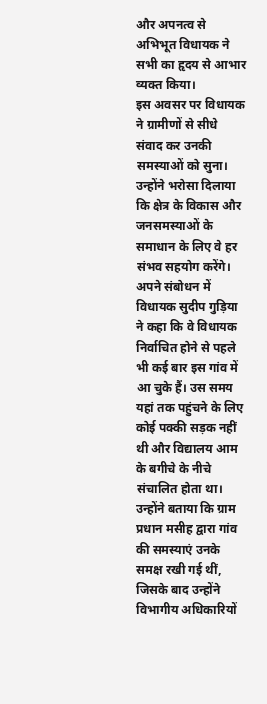और अपनत्व से अभिभूत विधायक ने सभी का हृदय से आभार व्यक्त किया।
इस अवसर पर विधायक ने ग्रामीणों से सीधे संवाद कर उनकी समस्याओं को सुना। उन्होंने भरोसा दिलाया कि क्षेत्र के विकास और जनसमस्याओं के समाधान के लिए वे हर संभव सहयोग करेंगे। अपने संबोधन में विधायक सुदीप गुड़िया ने कहा कि वे विधायक निर्वाचित होने से पहले भी कई बार इस गांव में आ चुके हैं। उस समय यहां तक पहुंचने के लिए कोई पक्की सड़क नहीं थी और विद्यालय आम के बगीचे के नीचे संचालित होता था।
उन्होंने बताया कि ग्राम प्रधान मसीह द्वारा गांव की समस्याएं उनके समक्ष रखी गई थीं, जिसके बाद उन्होंने विभागीय अधिकारियों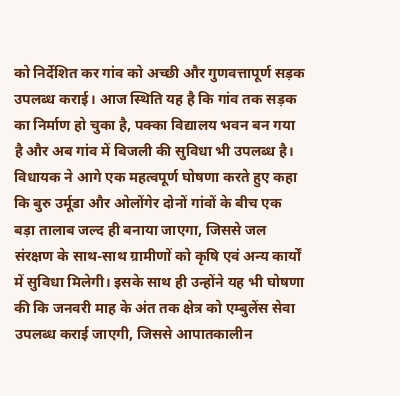को निर्देशित कर गांव को अच्छी और गुणवत्तापूर्ण सड़क उपलब्ध कराई। आज स्थिति यह है कि गांव तक सड़क का निर्माण हो चुका है, पक्का विद्यालय भवन बन गया है और अब गांव में बिजली की सुविधा भी उपलब्ध है।
विधायक ने आगे एक महत्वपूर्ण घोषणा करते हुए कहा कि बुरु उर्मूडा और ओलोंगेर दोनों गांवों के बीच एक बड़ा तालाब जल्द ही बनाया जाएगा, जिससे जल संरक्षण के साथ-साथ ग्रामीणों को कृषि एवं अन्य कार्यों में सुविधा मिलेगी। इसके साथ ही उन्होंने यह भी घोषणा की कि जनवरी माह के अंत तक क्षेत्र को एम्बुलेंस सेवा उपलब्ध कराई जाएगी, जिससे आपातकालीन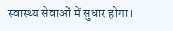स्वास्थ्य सेवाओं में सुधार होगा।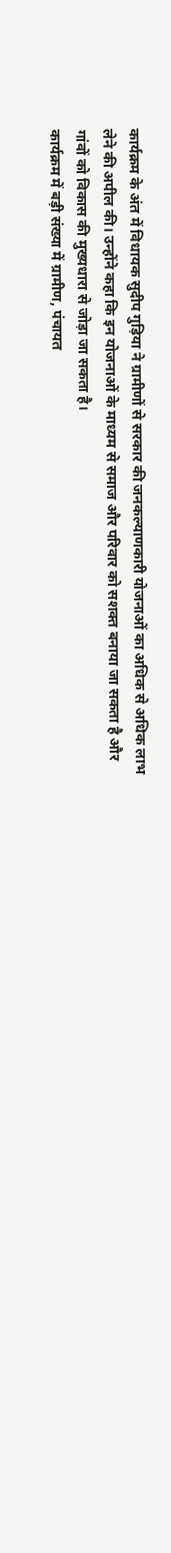कार्यक्रम के अंत में विधायक सुदीप गुड़िया ने ग्रामीणों से सरकार की जनकल्याणकारी योजनाओं का अधिक से अधिक लाभ लेने की अपील की। उन्होंने कहा कि इन योजनाओं के माध्यम से समाज और परिवार को सशक्त बनाया जा सकता है और गांवों को विकास की मुख्यधारा से जोड़ा जा सकता है।
कार्यक्रम में बड़ी संख्या में ग्रामीण, पंचायत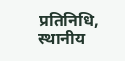प्रतिनिधि, स्थानीय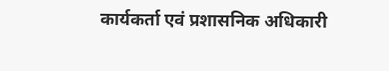कार्यकर्ता एवं प्रशासनिक अधिकारी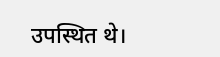उपस्थित थे।